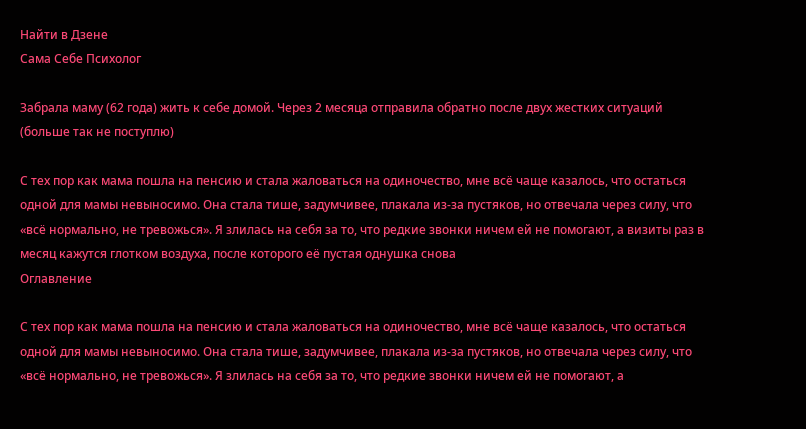Найти в Дзене
Сама Себе Психолог

Забрала маму (62 года) жить к себе домой. Через 2 месяца отправила обратно после двух жестких ситуаций (больше так не поступлю)

С тех пор как мама пошла на пенсию и стала жаловаться на одиночество, мне всё чаще казалось, что остаться одной для мамы невыносимо. Она стала тише, задумчивее, плакала из-за пустяков, но отвечала через силу, что «всё нормально, не тревожься». Я злилась на себя за то, что редкие звонки ничем ей не помогают, а визиты раз в месяц кажутся глотком воздуха, после которого её пустая однушка снова
Оглавление

С тех пор как мама пошла на пенсию и стала жаловаться на одиночество, мне всё чаще казалось, что остаться одной для мамы невыносимо. Она стала тише, задумчивее, плакала из-за пустяков, но отвечала через силу, что «всё нормально, не тревожься». Я злилась на себя за то, что редкие звонки ничем ей не помогают, а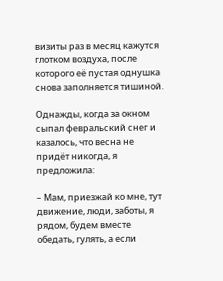визиты раз в месяц кажутся глотком воздуха, после которого её пустая однушка снова заполняется тишиной.

Однажды, когда за окном сыпал февральский снег и казалось, что весна не придёт никогда, я предложила:

– Мам, приезжай ко мне, тут движение, люди, заботы, я рядом, будем вместе обедать, гулять, а если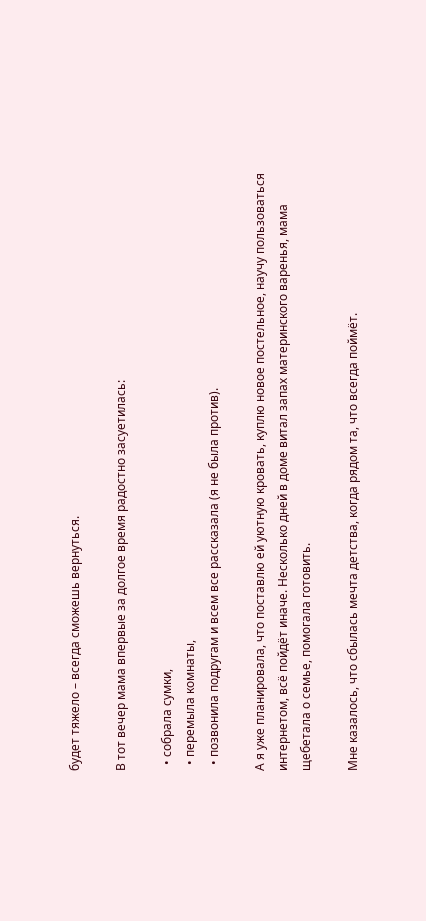будет тяжело – всегда сможешь вернуться.

В тот вечер мама впервые за долгое время радостно засуетилась:

  • собрала сумки,
  • перемыла комнаты,
  • позвонила подругам и всем все рассказала (я не была против).

А я уже планировала, что поставлю ей уютную кровать, куплю новое постельное, научу пользоваться интернетом, всё пойдёт иначе. Несколько дней в доме витал запах материнского варенья, мама щебетала о семье, помогала готовить.

Мне казалось, что сбылась мечта детства, когда рядом та, что всегда поймёт.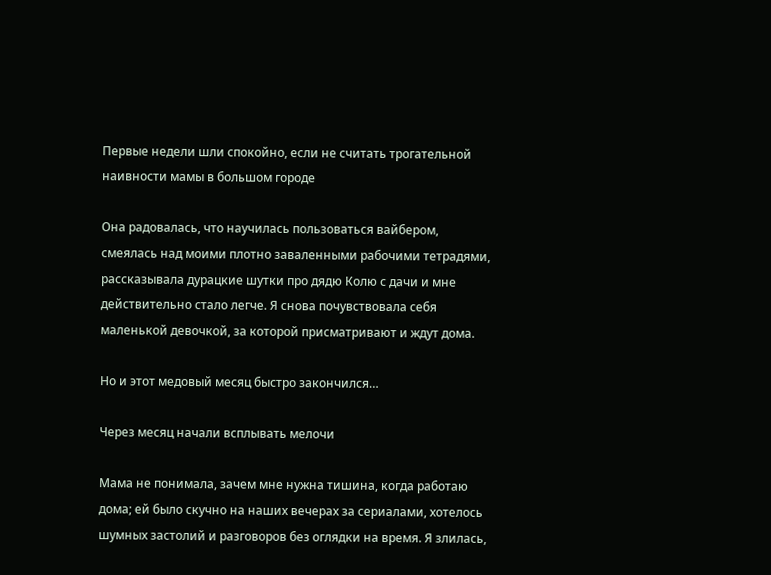Первые недели шли спокойно, если не считать трогательной наивности мамы в большом городе

Она радовалась, что научилась пользоваться вайбером, смеялась над моими плотно заваленными рабочими тетрадями, рассказывала дурацкие шутки про дядю Колю с дачи и мне действительно стало легче. Я снова почувствовала себя маленькой девочкой, за которой присматривают и ждут дома.

Но и этот медовый месяц быстро закончился…

Через месяц начали всплывать мелочи

Мама не понимала, зачем мне нужна тишина, когда работаю дома; ей было скучно на наших вечерах за сериалами, хотелось шумных застолий и разговоров без оглядки на время. Я злилась,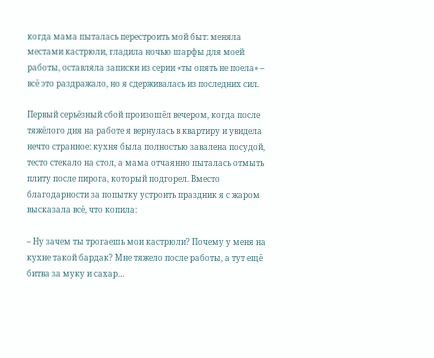когда мама пыталась перестроить мой быт: меняла местами кастрюли, гладила ночью шарфы для моей работы, оставляла записки из серии «ты опять не поела» – всё это раздражало, но я сдерживалась из последних сил.

Первый серьёзный сбой произошёл вечером, когда после тяжёлого дня на работе я вернулась в квартиру и увидела нечто странное: кухня была полностью завалена посудой, тесто стекало на стол, а мама отчаянно пыталась отмыть плиту после пирога, который подгорел. Вместо благодарности за попытку устроить праздник я с жаром высказала всё, что копила:

– Ну зачем ты трогаешь мои кастрюли? Почему у меня на кухне такой бардак? Мне тяжело после работы, а тут ещё битва за муку и сахар…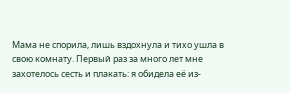Мама не спорила, лишь вздохнула и тихо ушла в свою комнату. Первый раз за много лет мне захотелось сесть и плакать: я обидела её из-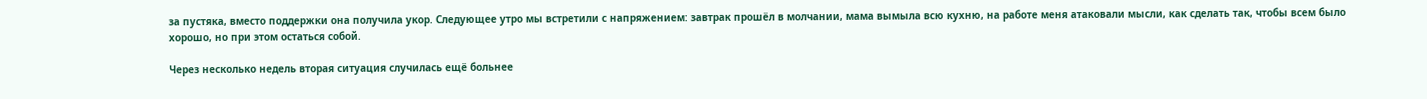за пустяка, вместо поддержки она получила укор. Следующее утро мы встретили с напряжением: завтрак прошёл в молчании, мама вымыла всю кухню, на работе меня атаковали мысли, как сделать так, чтобы всем было хорошо, но при этом остаться собой.

Через несколько недель вторая ситуация случилась ещё больнее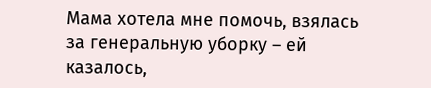Мама хотела мне помочь, взялась за генеральную уборку – ей казалось,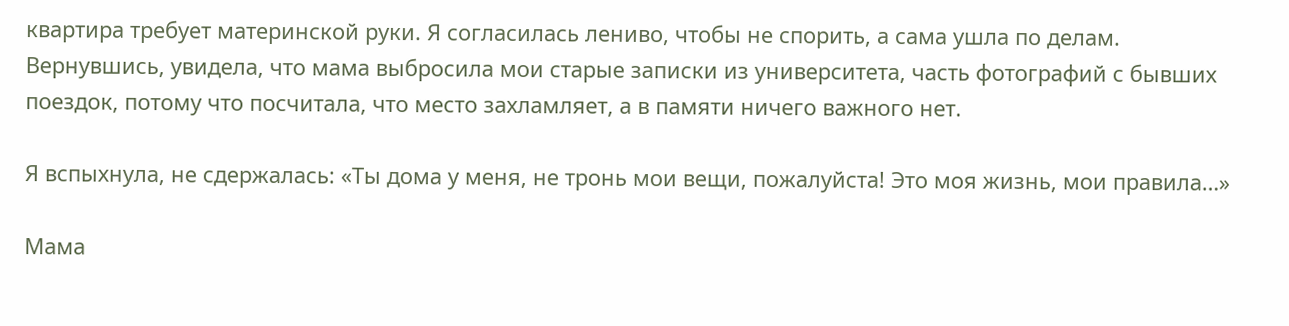квартира требует материнской руки. Я согласилась лениво, чтобы не спорить, а сама ушла по делам. Вернувшись, увидела, что мама выбросила мои старые записки из университета, часть фотографий с бывших поездок, потому что посчитала, что место захламляет, а в памяти ничего важного нет.

Я вспыхнула, не сдержалась: «Ты дома у меня, не тронь мои вещи, пожалуйста! Это моя жизнь, мои правила…»

Мама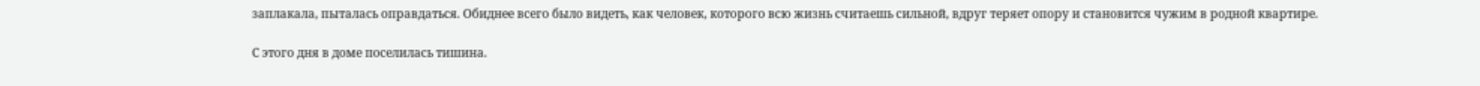заплакала, пыталась оправдаться. Обиднее всего было видеть, как человек, которого всю жизнь считаешь сильной, вдруг теряет опору и становится чужим в родной квартире.

С этого дня в доме поселилась тишина.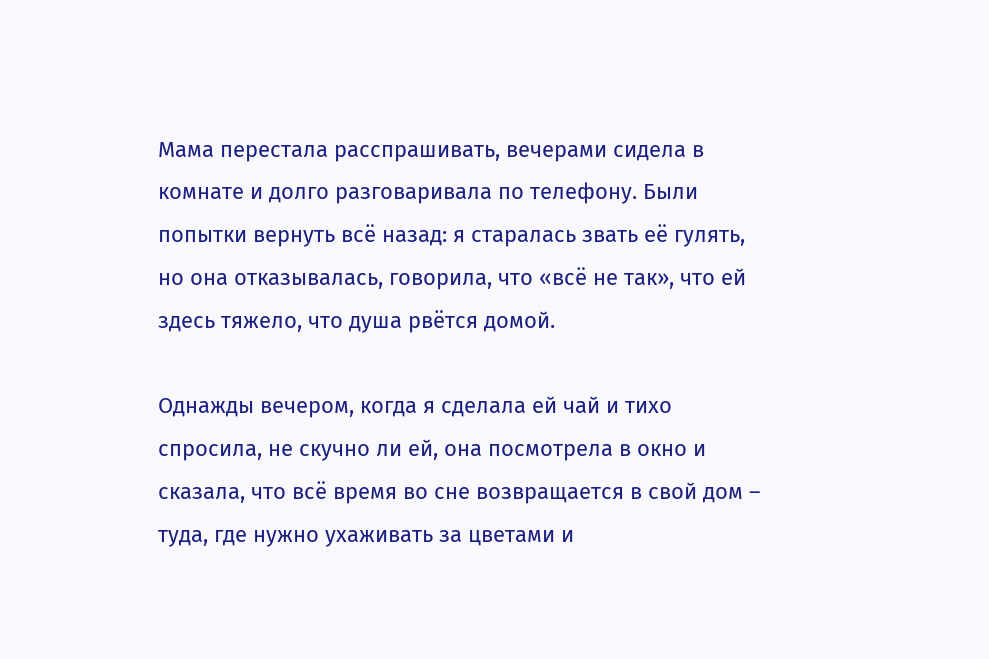Мама перестала расспрашивать, вечерами сидела в комнате и долго разговаривала по телефону. Были попытки вернуть всё назад: я старалась звать её гулять, но она отказывалась, говорила, что «всё не так», что ей здесь тяжело, что душа рвётся домой.

Однажды вечером, когда я сделала ей чай и тихо спросила, не скучно ли ей, она посмотрела в окно и сказала, что всё время во сне возвращается в свой дом – туда, где нужно ухаживать за цветами и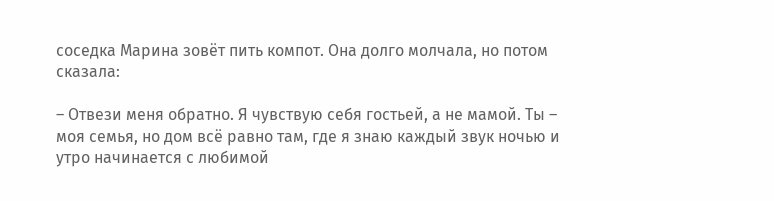соседка Марина зовёт пить компот. Она долго молчала, но потом сказала:

– Отвези меня обратно. Я чувствую себя гостьей, а не мамой. Ты – моя семья, но дом всё равно там, где я знаю каждый звук ночью и утро начинается с любимой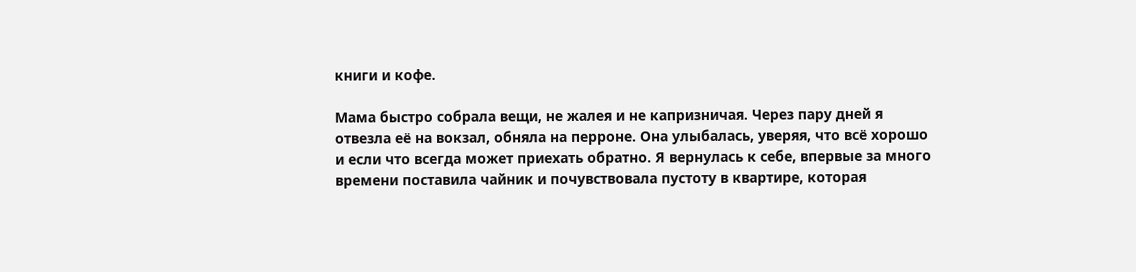книги и кофе.

Мама быстро собрала вещи, не жалея и не капризничая. Через пару дней я отвезла её на вокзал, обняла на перроне. Она улыбалась, уверяя, что всё хорошо и если что всегда может приехать обратно. Я вернулась к себе, впервые за много времени поставила чайник и почувствовала пустоту в квартире, которая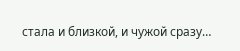стала и близкой, и чужой сразу…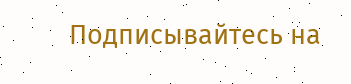Подписывайтесь на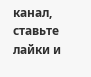канал, ставьте лайки и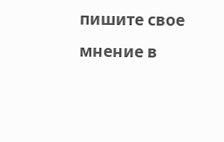пишите свое мнение в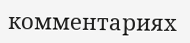комментариях